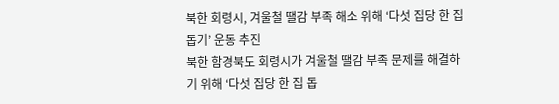북한 회령시, 겨울철 땔감 부족 해소 위해 ‘다섯 집당 한 집 돕기’ 운동 추진
북한 함경북도 회령시가 겨울철 땔감 부족 문제를 해결하기 위해 ‘다섯 집당 한 집 돕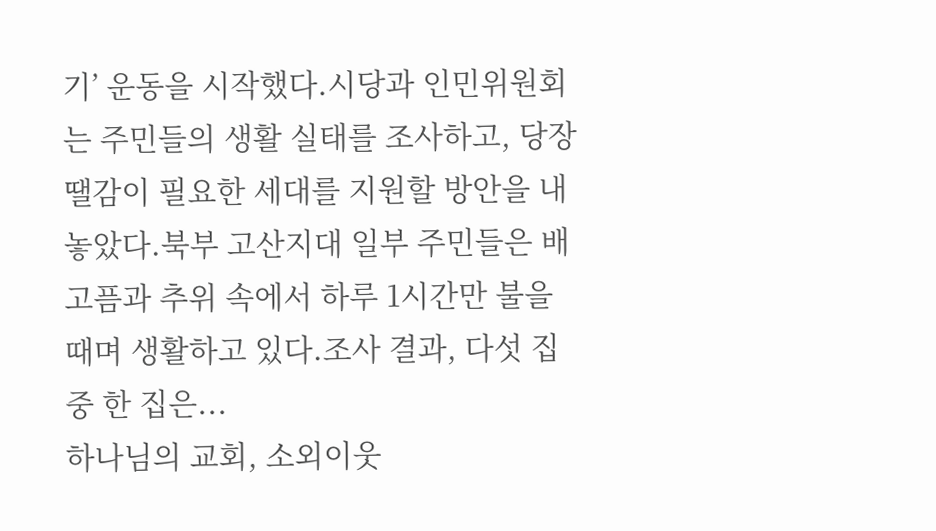기’ 운동을 시작했다.시당과 인민위원회는 주민들의 생활 실태를 조사하고, 당장 땔감이 필요한 세대를 지원할 방안을 내놓았다.북부 고산지대 일부 주민들은 배고픔과 추위 속에서 하루 1시간만 불을 때며 생활하고 있다.조사 결과, 다섯 집 중 한 집은...
하나님의 교회, 소외이웃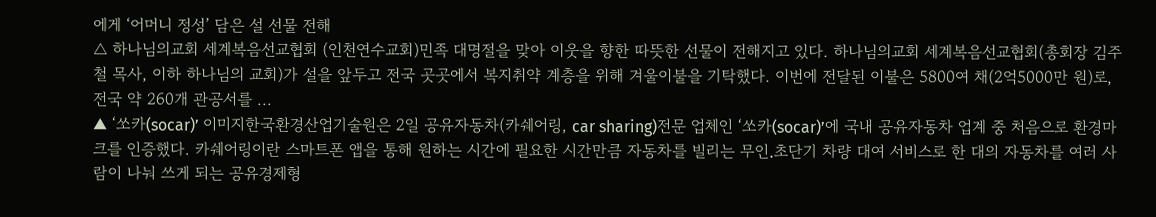에게 ‘어머니 정성’ 담은 설 선물 전해
△ 하나님의교회 세계복음선교협회 (인천연수교회)민족 대명절을 맞아 이웃을 향한 따뜻한 선물이 전해지고 있다. 하나님의교회 세계복음선교협회(총회장 김주철 목사, 이하 하나님의 교회)가 설을 앞두고 전국 곳곳에서 복지취약 계층을 위해 겨울이불을 기탁했다. 이번에 전달된 이불은 5800여 채(2억5000만 원)로, 전국 약 260개 관공서를 ...
▲ ‘쏘카(socar)’ 이미지한국환경산업기술원은 2일 공유자동차(카쉐어링, car sharing)전문 업체인 ‘쏘카(socar)’에 국내 공유자동차 업계 중 처음으로 환경마크를 인증했다. 카쉐어링이란 스마트폰 앱을 통해 원하는 시간에 필요한 시간만큼 자동차를 빌리는 무인․초단기 차량 대여 서비스로 한 대의 자동차를 여러 사람이 나눠 쓰게 되는 공유경제형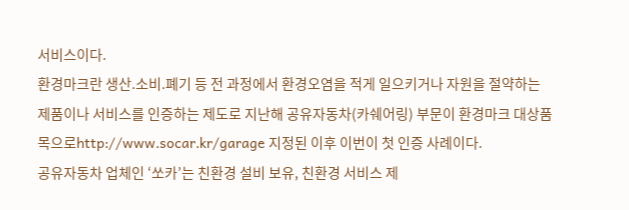서비스이다.
환경마크란 생산․소비․폐기 등 전 과정에서 환경오염을 적게 일으키거나 자원을 절약하는 제품이나 서비스를 인증하는 제도로 지난해 공유자동차(카쉐어링) 부문이 환경마크 대상품목으로http://www.socar.kr/garage 지정된 이후 이번이 첫 인증 사례이다.
공유자동차 업체인 ‘쏘카’는 친환경 설비 보유, 친환경 서비스 제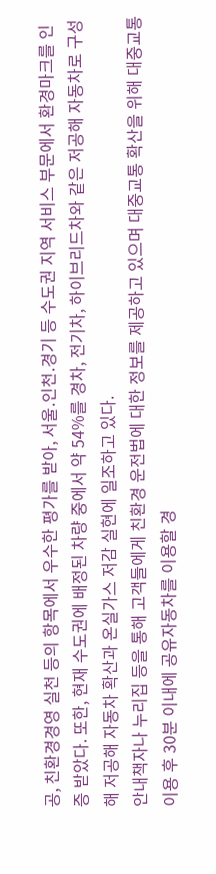공, 친환경경영 실천 등의 항목에서 우수한 평가를 받아, 서울․인천․경기 등 수도권 지역 서비스 부문에서 환경마크를 인증 받았다. 또한, 현재 수도권에 배정된 차량 중에서 약 54%를 경차, 전기차, 하이브리드차와 같은 저공해 자동차로 구성해 저공해 자동차 확산과 온실가스 저감 실현에 일조하고 있다.
안내책자나 누리집 등을 통해 고객들에게 친환경 운전법에 대한 정보를 제공하고 있으며 대중교통 확산을 위해 대중교통 이용 후 30분 이내에 공유자동차를 이용할 경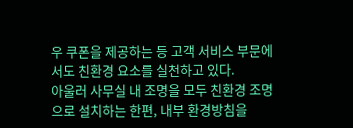우 쿠폰을 제공하는 등 고객 서비스 부문에서도 친환경 요소를 실천하고 있다.
아울러 사무실 내 조명을 모두 친환경 조명으로 설치하는 한편, 내부 환경방침을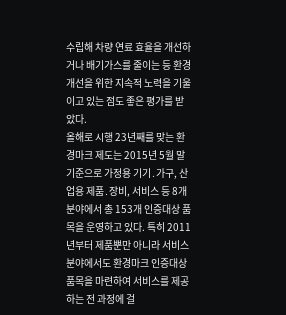수립해 차량 연료 효율을 개선하거나 배기가스를 줄이는 등 환경개선을 위한 지속적 노력을 기울이고 있는 점도 좋은 평가를 받았다.
올해로 시행 23년째를 맞는 환경마크 제도는 2015년 5월 말 기준으로 가정용 기기․가구, 산업용 제품․장비, 서비스 등 8개 분야에서 총 153개 인증대상 품목을 운영하고 있다. 특히 2011년부터 제품뿐만 아니라 서비스 분야에서도 환경마크 인증대상 품목을 마련하여 서비스를 제공하는 전 과정에 걸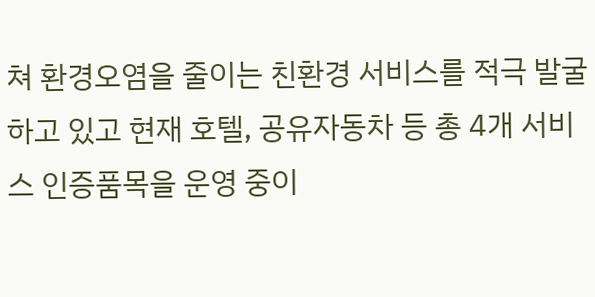쳐 환경오염을 줄이는 친환경 서비스를 적극 발굴하고 있고 현재 호텔, 공유자동차 등 총 4개 서비스 인증품목을 운영 중이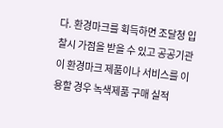다. 환경마크를 획득하면 조달청 입찰시 가점을 받을 수 있고 공공기관이 환경마크 제품이나 서비스를 이용할 경우 녹색제품 구매 실적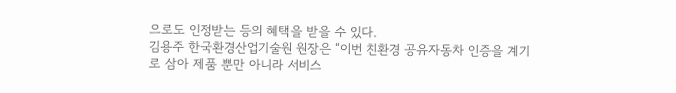으로도 인정받는 등의 혜택을 받을 수 있다.
김용주 한국환경산업기술원 원장은 “이번 친환경 공유자동차 인증을 계기로 삼아 제품 뿐만 아니라 서비스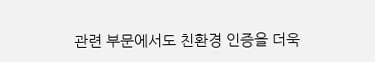관련 부문에서도 친환경 인증을 더욱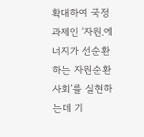확대하여 국정과제인 ‘자원․에너지가 선순환하는 자원순환사회’를 실현하는데 기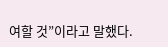여할 것”이라고 말했다.